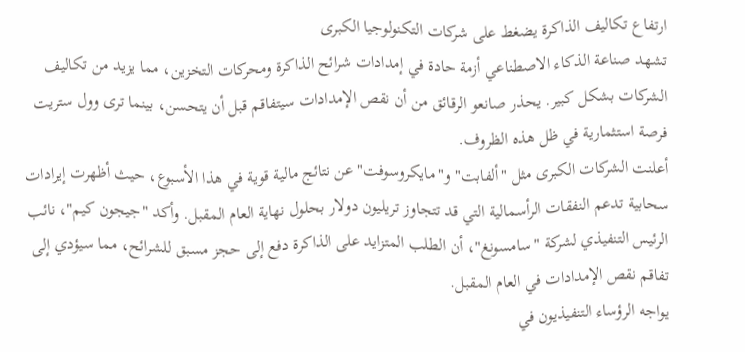ارتفاع تكاليف الذاكرة يضغط على شركات التكنولوجيا الكبرى
تشهد صناعة الذكاء الاصطناعي أزمة حادة في إمدادات شرائح الذاكرة ومحركات التخزين، مما يزيد من تكاليف الشركات بشكل كبير. يحذر صانعو الرقائق من أن نقص الإمدادات سيتفاقم قبل أن يتحسن، بينما ترى وول ستريت فرصة استثمارية في ظل هذه الظروف.
أعلنت الشركات الكبرى مثل "ألفابت" و"مايكروسوفت" عن نتائج مالية قوية في هذا الأسبوع، حيث أظهرت إيرادات سحابية تدعم النفقات الرأسمالية التي قد تتجاوز تريليون دولار بحلول نهاية العام المقبل. وأكد "جيجون كيم"، نائب الرئيس التنفيذي لشركة "سامسونغ"، أن الطلب المتزايد على الذاكرة دفع إلى حجز مسبق للشرائح، مما سيؤدي إلى تفاقم نقص الإمدادات في العام المقبل.
يواجه الرؤساء التنفيذيون في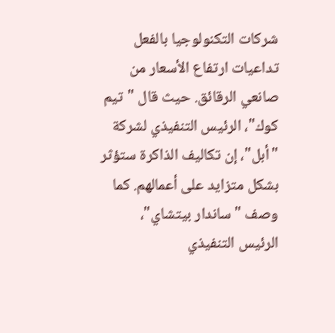شركات التكنولوجيا بالفعل تداعيات ارتفاع الأسعار من صانعي الرقائق. حيث قال "تيم كوك"، الرئيس التنفيذي لشركة "أبل"، إن تكاليف الذاكرة ستؤثر بشكل متزايد على أعمالهم. كما وصف "ساندار بيتشاي"، الرئيس التنفيذي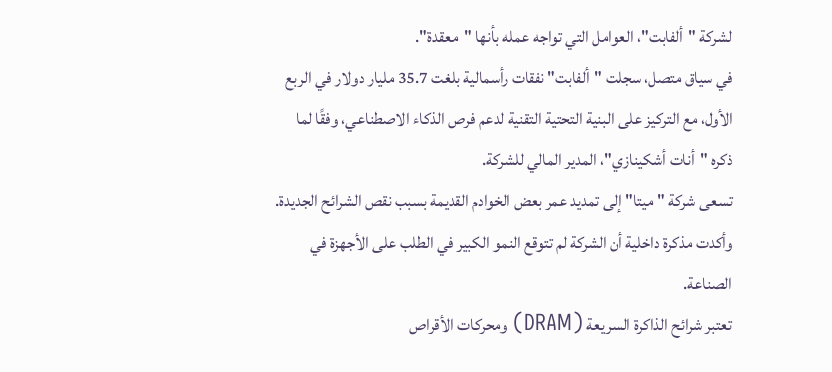لشركة "ألفابت"، العوامل التي تواجه عمله بأنها "معقدة".
في سياق متصل، سجلت "ألفابت" نفقات رأسمالية بلغت 35.7 مليار دولار في الربع الأول، مع التركيز على البنية التحتية التقنية لدعم فرص الذكاء الاصطناعي، وفقًا لما ذكره "أنات أشكينازي"، المدير المالي للشركة.
تسعى شركة "ميتا" إلى تمديد عمر بعض الخوادم القديمة بسبب نقص الشرائح الجديدة. وأكدت مذكرة داخلية أن الشركة لم تتوقع النمو الكبير في الطلب على الأجهزة في الصناعة.
تعتبر شرائح الذاكرة السريعة (DRAM) ومحركات الأقراص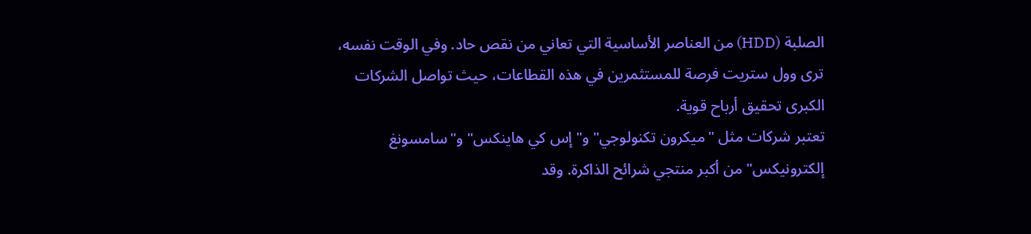الصلبة (HDD) من العناصر الأساسية التي تعاني من نقص حاد. وفي الوقت نفسه، ترى وول ستريت فرصة للمستثمرين في هذه القطاعات، حيث تواصل الشركات الكبرى تحقيق أرباح قوية.
تعتبر شركات مثل "ميكرون تكنولوجي" و"إس كي هاينكس" و"سامسونغ إلكترونيكس" من أكبر منتجي شرائح الذاكرة. وقد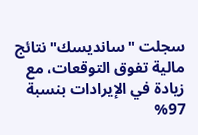سجلت "سانديسك" نتائج مالية تفوق التوقعات، مع زيادة في الإيرادات بنسبة 97%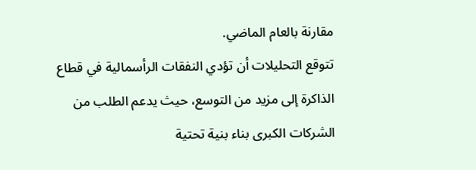مقارنة بالعام الماضي.
تتوقع التحليلات أن تؤدي النفقات الرأسمالية في قطاع الذاكرة إلى مزيد من التوسع، حيث يدعم الطلب من الشركات الكبرى بناء بنية تحتية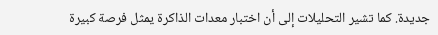جديدة. كما تشير التحليلات إلى أن اختبار معدات الذاكرة يمثل فرصة كبيرة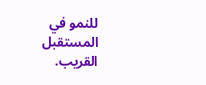للنمو في المستقبل القريب.